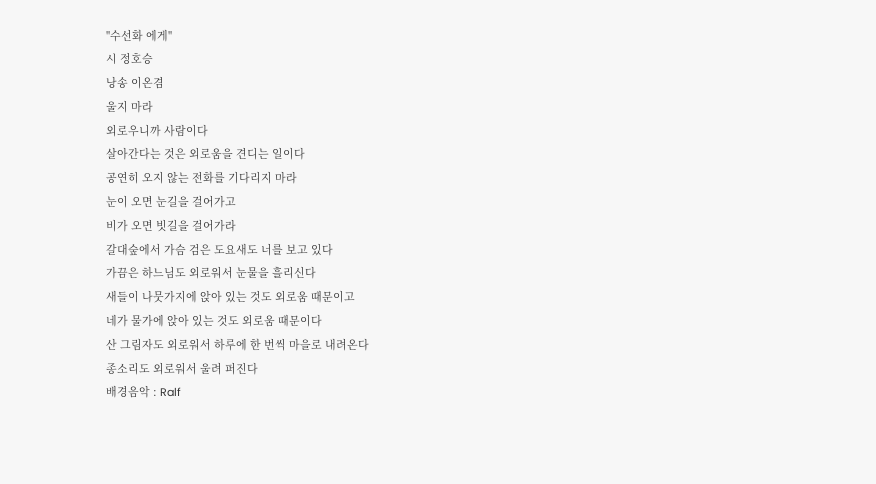"수선화 에게"
시 정호승
낭송 이온겸
울지 마라
외로우니까 사람이다
살아간다는 것은 외로움을 견디는 일이다
공연히 오지 않는 전화를 기다리지 마라
눈이 오면 눈길을 걸어가고
비가 오면 빗길을 걸어가라
갈대숲에서 가슴 검은 도요새도 너를 보고 있다
가끔은 하느님도 외로워서 눈물을 흘리신다
새들이 나뭇가지에 앉아 있는 것도 외로움 때문이고
네가 물가에 앉아 있는 것도 외로움 때문이다
산 그림자도 외로워서 하루에 한 번씩 마을로 내려온다
종소리도 외로워서 울려 퍼진다
배경음악 : Ralf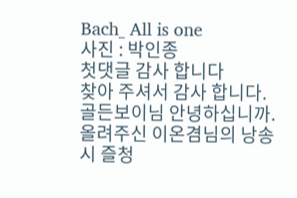Bach_ All is one
사진 : 박인종
첫댓글 감사 합니다
찾아 주셔서 감사 합니다.
골든보이님 안녕하십니까.
올려주신 이온겸님의 낭송시 즐청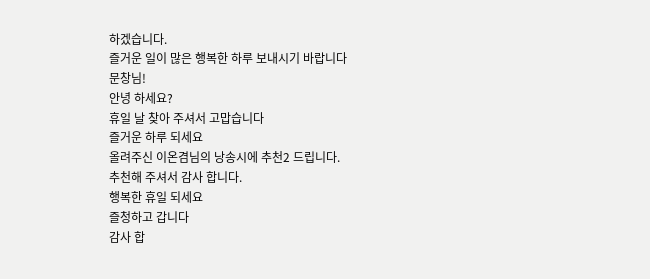하겠습니다.
즐거운 일이 많은 행복한 하루 보내시기 바랍니다
문창님!
안녕 하세요?
휴일 날 찾아 주셔서 고맙습니다
즐거운 하루 되세요
올려주신 이온겸님의 낭송시에 추천2 드립니다.
추천해 주셔서 감사 합니다.
행복한 휴일 되세요
즐청하고 갑니다
감사 합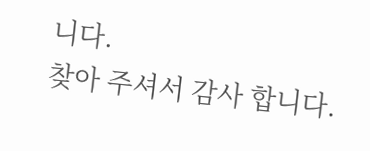니다.
찾아 주셔서 감사 합니다.